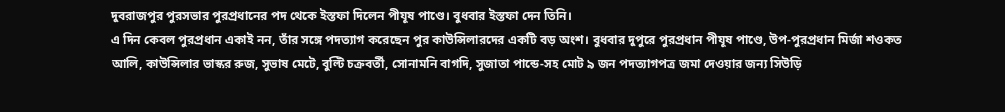দুবরাজপুর পুরসভার পুরপ্রধানের পদ থেকে ইস্তফা দিলেন পীযূষ পাণ্ডে। বুধবার ইস্তফা দেন তিনি।
এ দিন কেবল পুরপ্রধান একাই নন, তাঁর সঙ্গে পদত্যাগ করেছেন পুর কাউন্সিলারদের একটি বড় অংশ। বুধবার দুপুরে পুরপ্রধান পীযূষ পাণ্ডে, উপ-পুরপ্রধান মির্জা শওকত আলি, কাউন্সিলার ভাস্কর রুজ, সুভাষ মেটে, বুল্টি চক্রবর্তী, সোনামনি বাগদি, সুজাতা পান্ডে-সহ মোট ৯ জন পদত্যাগপত্র জমা দেওয়ার জন্য সিউড়ি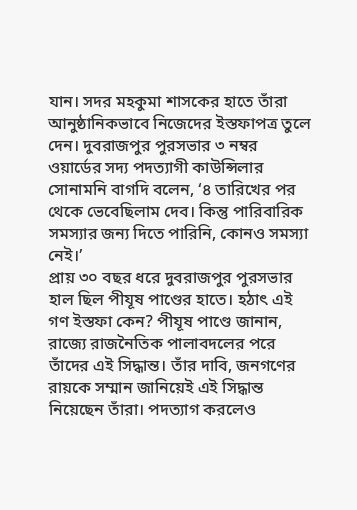যান। সদর মহকুমা শাসকের হাতে তাঁরা আনুষ্ঠানিকভাবে নিজেদের ইস্তফাপত্র তুলে দেন। দুবরাজপুর পুরসভার ৩ নম্বর ওয়ার্ডের সদ্য পদত্যাগী কাউন্সিলার সোনামনি বাগদি বলেন, ‘৪ তারিখের পর থেকে ভেবেছিলাম দেব। কিন্তু পারিবারিক সমস্যার জন্য দিতে পারিনি, কোনও সমস্যা নেই।’
প্রায় ৩০ বছর ধরে দুবরাজপুর পুরসভার হাল ছিল পীযূষ পাণ্ডের হাতে। হঠাৎ এই গণ ইস্তফা কেন? পীযূষ পাণ্ডে জানান, রাজ্যে রাজনৈতিক পালাবদলের পরে তাঁদের এই সিদ্ধান্ত। তাঁর দাবি, জনগণের রায়কে সম্মান জানিয়েই এই সিদ্ধান্ত নিয়েছেন তাঁরা। পদত্যাগ করলেও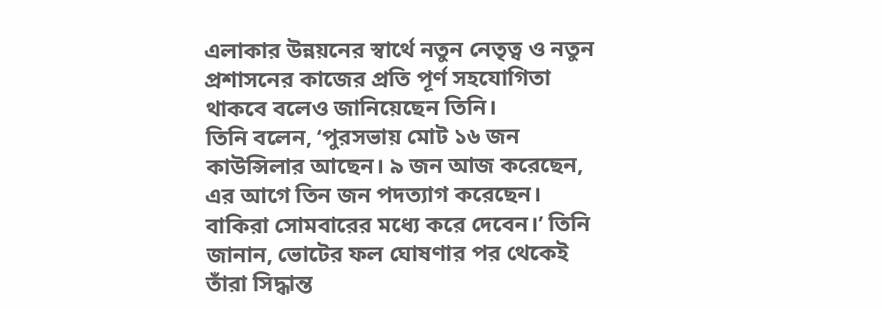এলাকার উন্নয়নের স্বার্থে নতুন নেতৃত্ব ও নতুন প্রশাসনের কাজের প্রতি পূর্ণ সহযোগিতা থাকবে বলেও জানিয়েছেন তিনি।
তিনি বলেন, ‘পুরসভায় মোট ১৬ জন কাউন্সিলার আছেন। ৯ জন আজ করেছেন, এর আগে তিন জন পদত্যাগ করেছেন। বাকিরা সোমবারের মধ্যে করে দেবেন।’ তিনি জানান, ভোটের ফল ঘোষণার পর থেকেই তাঁরা সিদ্ধান্ত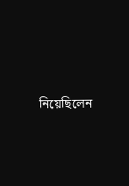নিয়েছিলেন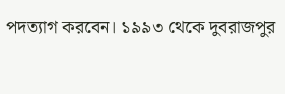পদত্যাগ করবেন। ১৯৯৩ থেকে দুবরাজপুর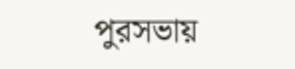পুরসভায়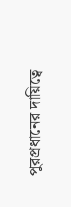পুরপ্রধানের দায়িত্বে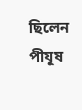ছিলেন পীযূষ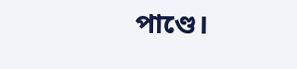পাণ্ডে।